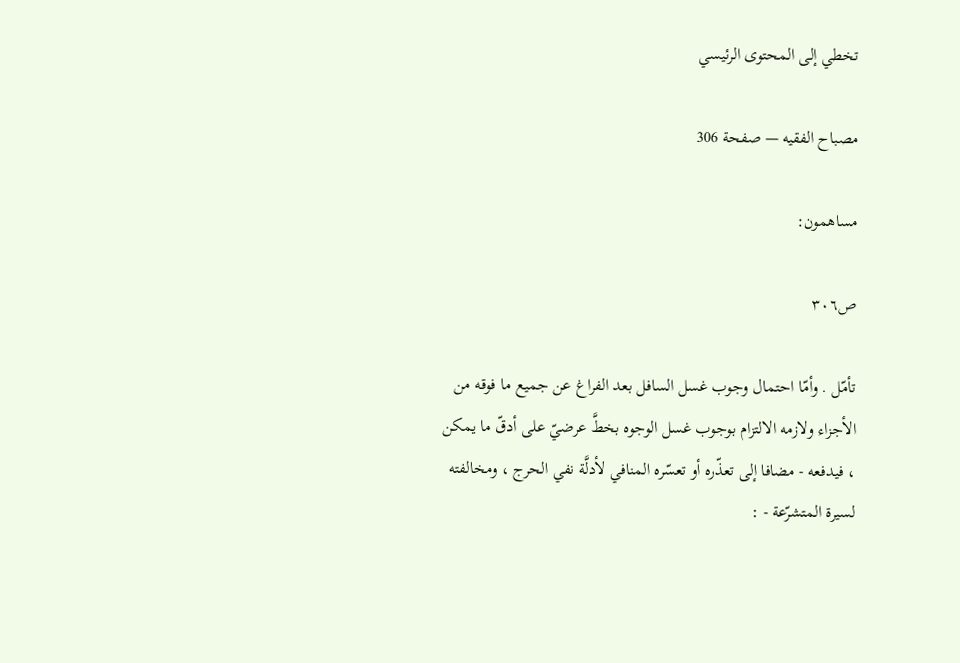تخطي إلى المحتوى الرئيسي

مصباح الفقيه — صفحة 306

مساهمون:

ص٣٠٦

تأمّل . وأمّا احتمال وجوب غسل السافل بعد الفراغ عن جميع ما فوقه من الأجزاء ولازمه الالتزام بوجوب غسل الوجوه بخطَّ عرضيّ على أدقّ ما يمكن ، فيدفعه - مضافا إلى تعذّره أو تعسّره المنافي لأدلَّة نفي الحرج ، ومخالفته لسيرة المتشرّعة - :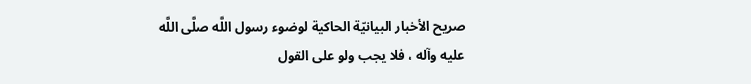صريح الأخبار البيانيّة الحاكية لوضوء رسول اللَّه صلَّى اللَّه عليه وآله ، فلا يجب ولو على القول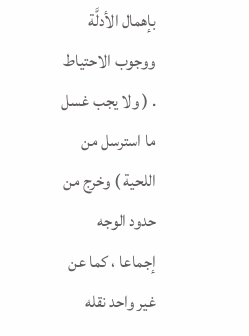بإهمال الأدلَّة ووجوب الاحتياط . ( ولا يجب غسل ما استرسل من اللحية ) وخرج من حدود الوجه إجماعا ، كما عن غير واحد نقله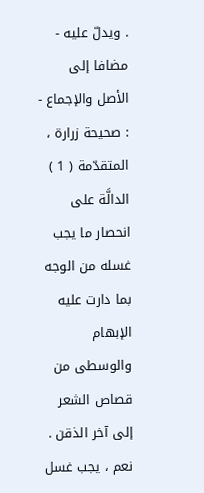. ويدلّ عليه - مضافا إلى الأصل والإجماع - : صحيحة زرارة ، المتقدّمة ( 1 ) الدالَّة على انحصار ما يجب غسله من الوجه بما دارت عليه الإبهام والوسطى من قصاص الشعر إلى آخر الذقن . نعم ، يجب غسل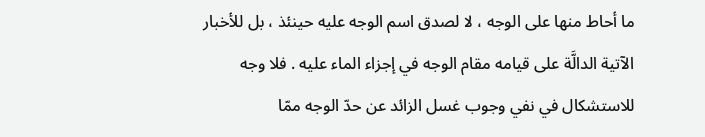ما أحاط منها على الوجه ، لا لصدق اسم الوجه عليه حينئذ ، بل للأخبار الآتية الدالَّة على قيامه مقام الوجه في إجزاء الماء عليه . فلا وجه للاستشكال في نفي وجوب غسل الزائد عن حدّ الوجه ممّا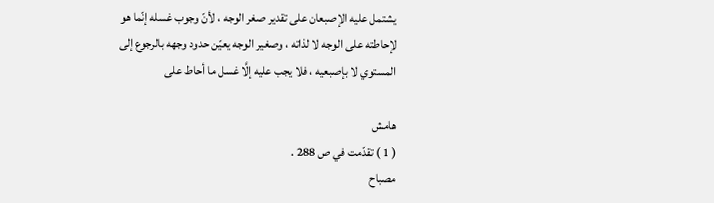يشتمل عليه الإصبعان على تقدير صغر الوجه ، لأنّ وجوب غسله إنّما هو لإحاطته على الوجه لا لذاته ، وصغير الوجه يعيّن حدود وجهه بالرجوع إلى المستوي لا بإصبعيه ، فلا يجب عليه إلَّا غسل ما أحاط على

هامش
( 1 ) تقدّمت في ص 288 .
مصباح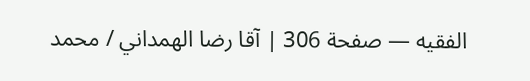الفقيه — صفحة 306 | آقا رضا الهمداني / محمد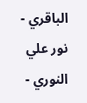الباقري - نور علي النوري -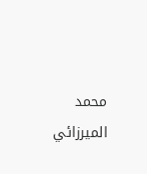محمد الميرزائي